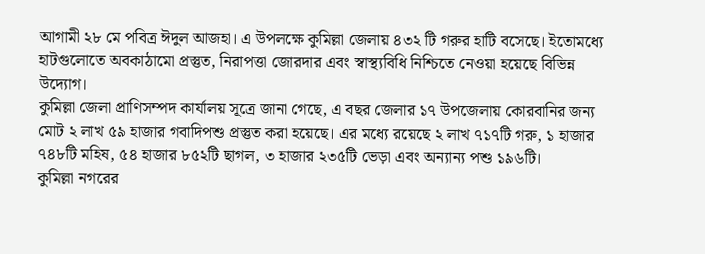আগামী ২৮ মে পবিত্র ঈদুল আজহা। এ উপলক্ষে কুমিল্লা জেলায় ৪৩২ টি গরুর হাটি বসেছে। ইতোমধ্যে হাটগুলোতে অবকাঠামো প্রস্তুত, নিরাপত্তা জোরদার এবং স্বাস্থ্যবিধি নিশ্চিতে নেওয়া হয়েছে বিভিন্ন উদ্যোগ।
কুমিল্লা জেলা প্রাণিসম্পদ কার্যালয় সূত্রে জানা গেছে, এ বছর জেলার ১৭ উপজেলায় কোরবানির জন্য মোট ২ লাখ ৫৯ হাজার গবাদিপশু প্রস্তুত করা হয়েছে। এর মধ্যে রয়েছে ২ লাখ ৭১৭টি গরু, ১ হাজার ৭৪৮টি মহিষ, ৫৪ হাজার ৮৫২টি ছাগল, ৩ হাজার ২৩৫টি ভেড়া এবং অন্যান্য পশু ১৯৬টি।
কুমিল্লা নগরের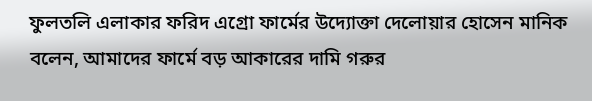ফুলতলি এলাকার ফরিদ এগ্রো ফার্মের উদ্যোক্তা দেলোয়ার হোসেন মানিক বলেন, আমাদের ফার্মে বড় আকারের দামি গরুর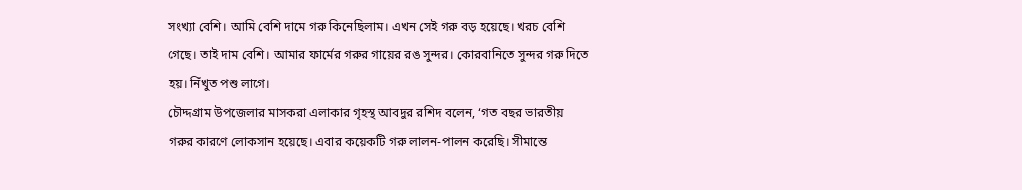সংখ্যা বেশি। আমি বেশি দামে গরু কিনেছিলাম। এখন সেই গরু বড় হয়েছে। খরচ বেশি গেছে। তাই দাম বেশি। আমার ফার্মের গরুর গায়ের রঙ সুন্দর। কোরবানিতে সুন্দর গরু দিতে হয়। নিঁখুত পশু লাগে।
চৌদ্দগ্রাম উপজেলার মাসকরা এলাকার গৃহস্থ আবদুর রশিদ বলেন, ‘গত বছর ভারতীয় গরুর কারণে লোকসান হয়েছে। এবার কয়েকটি গরু লালন-পালন করেছি। সীমান্তে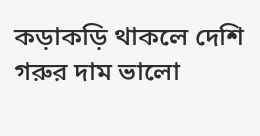কড়াকড়ি থাকলে দেশি গরুর দাম ভালো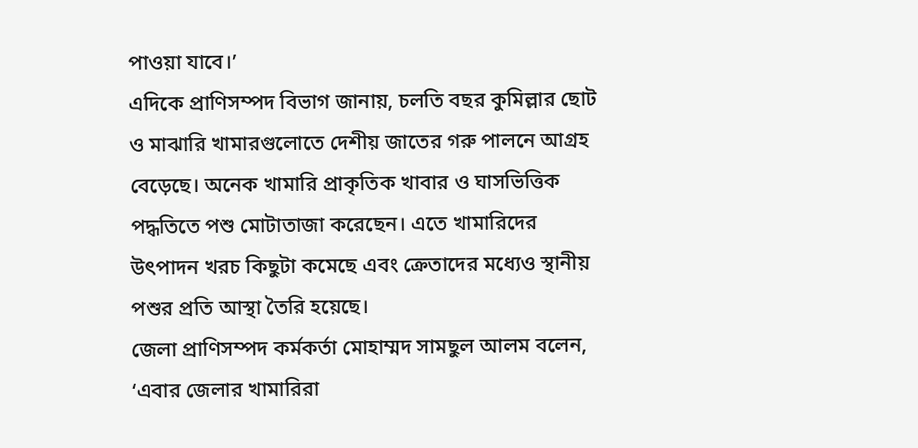পাওয়া যাবে।’
এদিকে প্রাণিসম্পদ বিভাগ জানায়, চলতি বছর কুমিল্লার ছোট ও মাঝারি খামারগুলোতে দেশীয় জাতের গরু পালনে আগ্রহ বেড়েছে। অনেক খামারি প্রাকৃতিক খাবার ও ঘাসভিত্তিক পদ্ধতিতে পশু মোটাতাজা করেছেন। এতে খামারিদের উৎপাদন খরচ কিছুটা কমেছে এবং ক্রেতাদের মধ্যেও স্থানীয় পশুর প্রতি আস্থা তৈরি হয়েছে।
জেলা প্রাণিসম্পদ কর্মকর্তা মোহাম্মদ সামছুল আলম বলেন, ‘এবার জেলার খামারিরা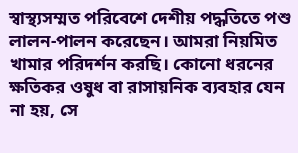স্বাস্থ্যসম্মত পরিবেশে দেশীয় পদ্ধতিতে পশু লালন-পালন করেছেন। আমরা নিয়মিত খামার পরিদর্শন করছি। কোনো ধরনের ক্ষতিকর ওষুধ বা রাসায়নিক ব্যবহার যেন না হয়, সে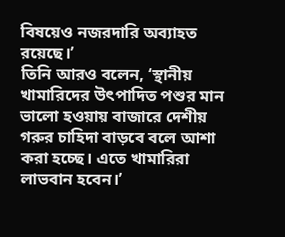বিষয়েও নজরদারি অব্যাহত রয়েছে।’
তিনি আরও বলেন, ‘স্থানীয় খামারিদের উৎপাদিত পশুর মান ভালো হওয়ায় বাজারে দেশীয় গরুর চাহিদা বাড়বে বলে আশা করা হচ্ছে। এতে খামারিরা লাভবান হবেন।’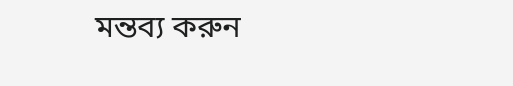মন্তব্য করুন